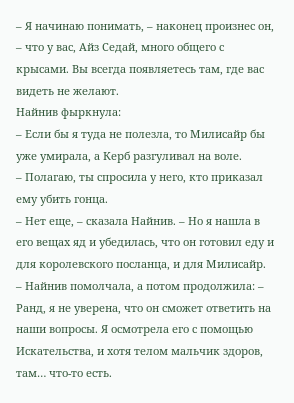– Я начинаю понимать, – наконец произнес он, – что у вас, Айз Седай, много общего с крысами. Вы всегда появляетесь там, где вас видеть не желают.
Найнив фыркнула:
– Если бы я туда не полезла, то Милисайр бы уже умирала, а Керб разгуливал на воле.
– Полагаю, ты спросила у него, кто приказал ему убить гонца.
– Нет еще, – сказала Найнив. – Но я нашла в его вещах яд и убедилась, что он готовил еду и для королевского посланца, и для Милисайр. – Найнив помолчала, а потом продолжила: – Ранд, я не уверена, что он сможет ответить на наши вопросы. Я осмотрела его с помощью Искательства, и хотя телом мальчик здоров, там… что-то есть.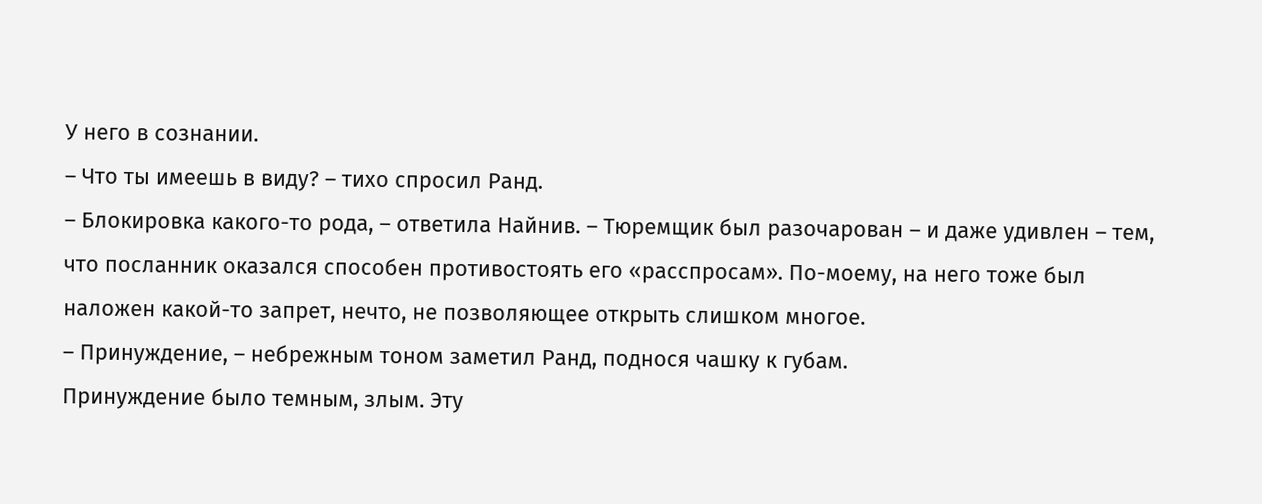У него в сознании.
– Что ты имеешь в виду? – тихо спросил Ранд.
– Блокировка какого-то рода, – ответила Найнив. – Тюремщик был разочарован – и даже удивлен – тем, что посланник оказался способен противостоять его «расспросам». По-моему, на него тоже был наложен какой-то запрет, нечто, не позволяющее открыть слишком многое.
– Принуждение, – небрежным тоном заметил Ранд, поднося чашку к губам.
Принуждение было темным, злым. Эту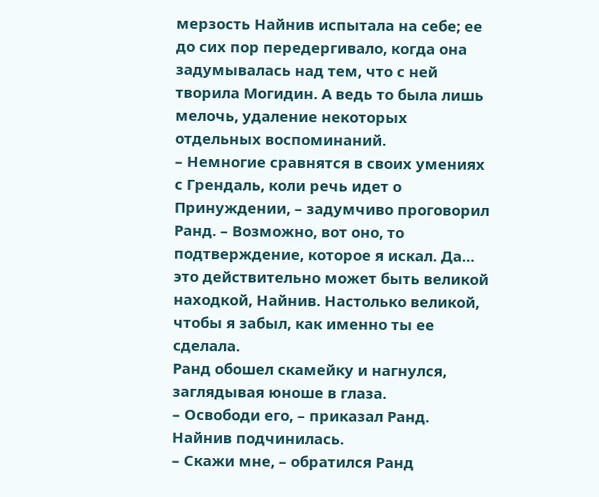мерзость Найнив испытала на себе; ее до сих пор передергивало, когда она задумывалась над тем, что с ней творила Могидин. А ведь то была лишь мелочь, удаление некоторых отдельных воспоминаний.
– Немногие сравнятся в своих умениях с Грендаль, коли речь идет о Принуждении, – задумчиво проговорил Ранд. – Возможно, вот оно, то подтверждение, которое я искал. Да… это действительно может быть великой находкой, Найнив. Настолько великой, чтобы я забыл, как именно ты ее сделала.
Ранд обошел скамейку и нагнулся, заглядывая юноше в глаза.
– Освободи его, – приказал Ранд.
Найнив подчинилась.
– Скажи мне, – обратился Ранд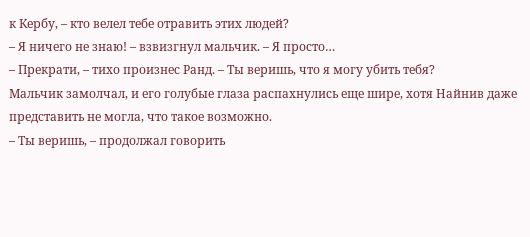к Кербу, – кто велел тебе отравить этих людей?
– Я ничего не знаю! – взвизгнул мальчик. – Я просто…
– Прекрати, – тихо произнес Ранд. – Ты веришь, что я могу убить тебя?
Мальчик замолчал, и его голубые глаза распахнулись еще шире, хотя Найнив даже представить не могла, что такое возможно.
– Ты веришь, – продолжал говорить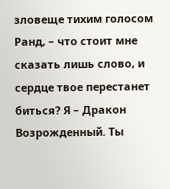зловеще тихим голосом Ранд, – что стоит мне сказать лишь слово, и сердце твое перестанет биться? Я – Дракон Возрожденный. Ты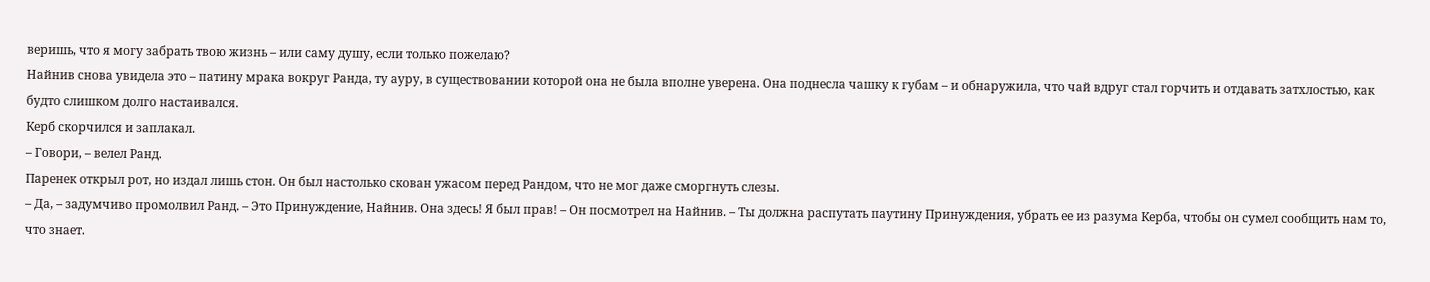веришь, что я могу забрать твою жизнь – или саму душу, если только пожелаю?
Найнив снова увидела это – патину мрака вокруг Ранда, ту ауру, в существовании которой она не была вполне уверена. Она поднесла чашку к губам – и обнаружила, что чай вдруг стал горчить и отдавать затхлостью, как будто слишком долго настаивался.
Керб скорчился и заплакал.
– Говори, – велел Ранд.
Паренек открыл рот, но издал лишь стон. Он был настолько скован ужасом перед Рандом, что не мог даже сморгнуть слезы.
– Да, – задумчиво промолвил Ранд. – Это Принуждение, Найнив. Она здесь! Я был прав! – Он посмотрел на Найнив. – Ты должна распутать паутину Принуждения, убрать ее из разума Керба, чтобы он сумел сообщить нам то, что знает.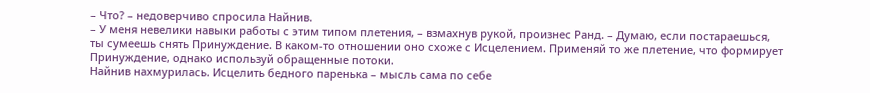– Что? – недоверчиво спросила Найнив.
– У меня невелики навыки работы с этим типом плетения, – взмахнув рукой, произнес Ранд. – Думаю, если постараешься, ты сумеешь снять Принуждение. В каком-то отношении оно схоже с Исцелением. Применяй то же плетение, что формирует Принуждение, однако используй обращенные потоки.
Найнив нахмурилась. Исцелить бедного паренька – мысль сама по себе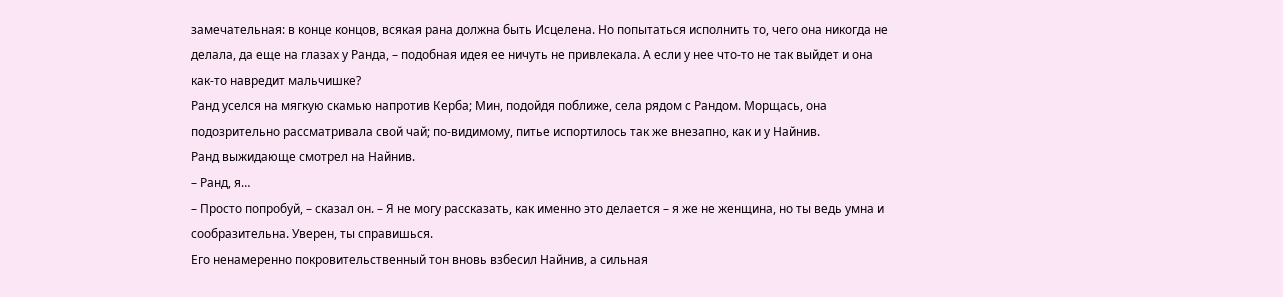замечательная: в конце концов, всякая рана должна быть Исцелена. Но попытаться исполнить то, чего она никогда не делала, да еще на глазах у Ранда, – подобная идея ее ничуть не привлекала. А если у нее что-то не так выйдет и она как-то навредит мальчишке?
Ранд уселся на мягкую скамью напротив Керба; Мин, подойдя поближе, села рядом с Рандом. Морщась, она подозрительно рассматривала свой чай; по-видимому, питье испортилось так же внезапно, как и у Найнив.
Ранд выжидающе смотрел на Найнив.
– Ранд, я…
– Просто попробуй, – сказал он. – Я не могу рассказать, как именно это делается – я же не женщина, но ты ведь умна и сообразительна. Уверен, ты справишься.
Его ненамеренно покровительственный тон вновь взбесил Найнив, а сильная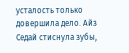усталость только довершила дело. Айз Седай стиснула зубы,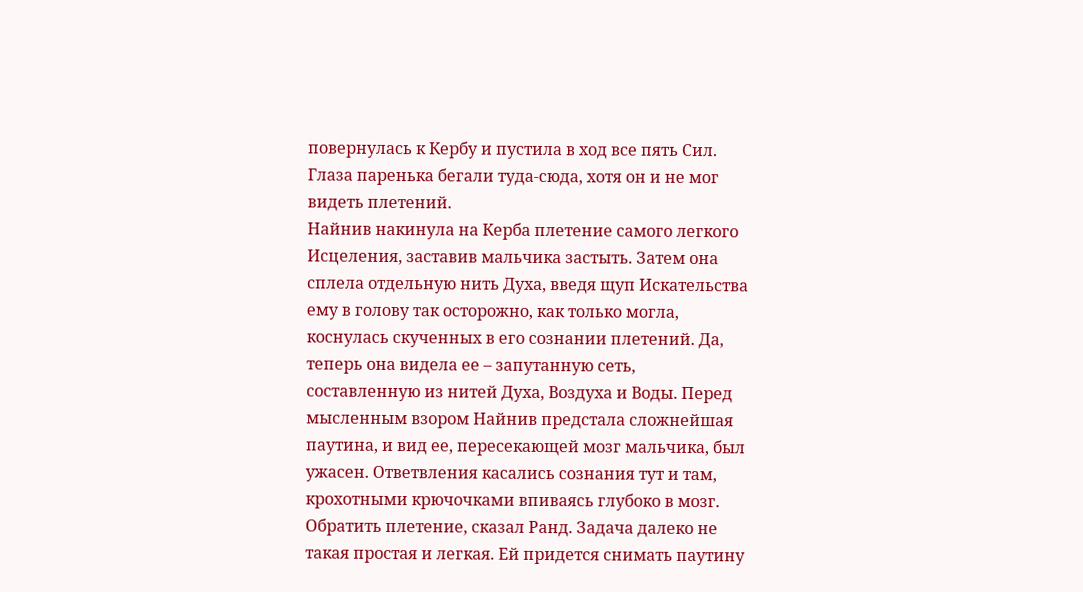повернулась к Кербу и пустила в ход все пять Сил. Глаза паренька бегали туда-сюда, хотя он и не мог видеть плетений.
Найнив накинула на Керба плетение самого легкого Исцеления, заставив мальчика застыть. Затем она сплела отдельную нить Духа, введя щуп Искательства ему в голову так осторожно, как только могла, коснулась скученных в его сознании плетений. Да, теперь она видела ее – запутанную сеть, составленную из нитей Духа, Воздуха и Воды. Перед мысленным взором Найнив предстала сложнейшая паутина, и вид ее, пересекающей мозг мальчика, был ужасен. Ответвления касались сознания тут и там, крохотными крючочками впиваясь глубоко в мозг.
Обратить плетение, сказал Ранд. Задача далеко не такая простая и легкая. Ей придется снимать паутину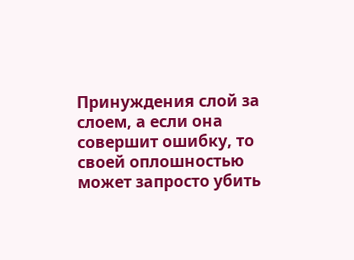Принуждения слой за слоем, а если она совершит ошибку, то своей оплошностью может запросто убить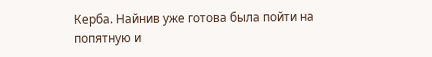Керба. Найнив уже готова была пойти на попятную и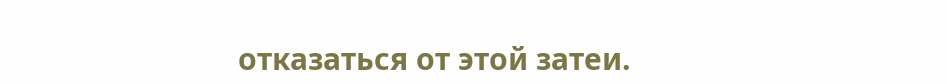отказаться от этой затеи.